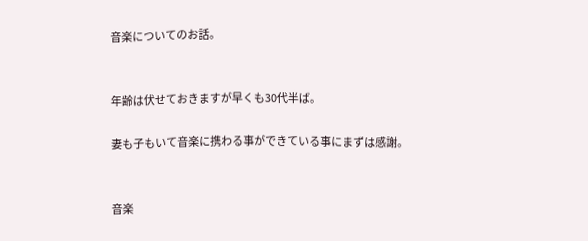音楽についてのお話。


年齢は伏せておきますが早くも30代半ば。

妻も子もいて音楽に携わる事ができている事にまずは感謝。


音楽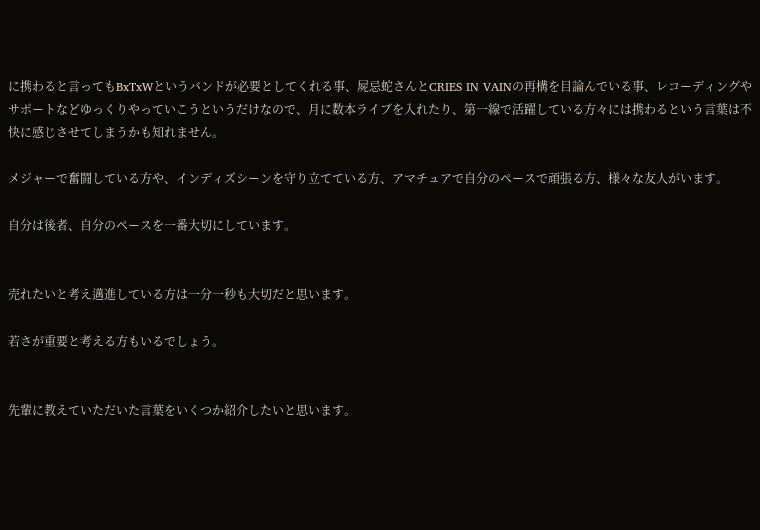に携わると言ってもBxTxWというバンドが必要としてくれる事、屍忌蛇さんとCRIES IN VAINの再構を目論んでいる事、レコーディングやサポートなどゆっくりやっていこうというだけなので、月に数本ライブを入れたり、第一線で活躍している方々には携わるという言葉は不快に感じさせてしまうかも知れません。

メジャーで奮闘している方や、インディズシーンを守り立てている方、アマチュアで自分のペースで頑張る方、様々な友人がいます。

自分は後者、自分のペースを一番大切にしています。


売れたいと考え邁進している方は一分一秒も大切だと思います。

若さが重要と考える方もいるでしょう。


先輩に教えていただいた言葉をいくつか紹介したいと思います。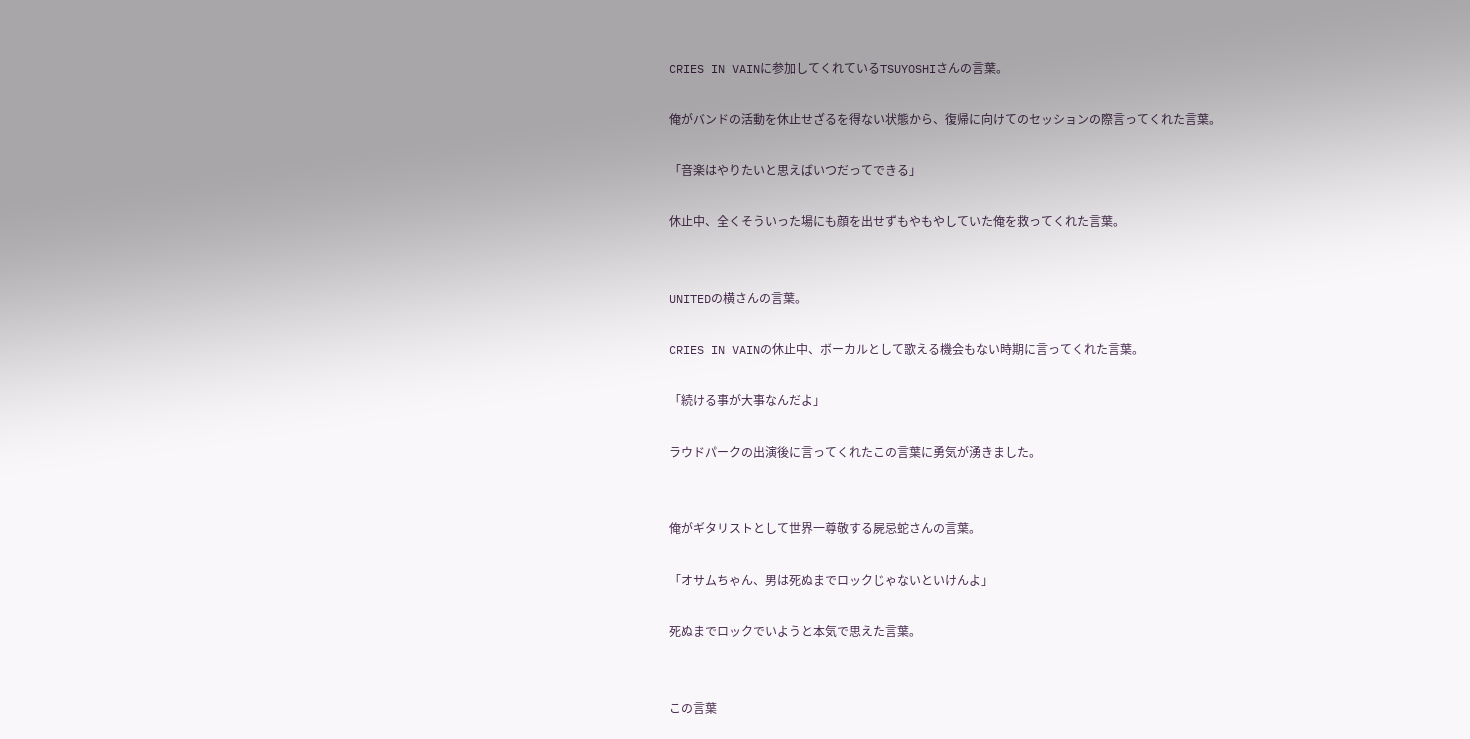CRIES IN VAINに参加してくれているTSUYOSHIさんの言葉。

俺がバンドの活動を休止せざるを得ない状態から、復帰に向けてのセッションの際言ってくれた言葉。

「音楽はやりたいと思えばいつだってできる」

休止中、全くそういった場にも顔を出せずもやもやしていた俺を救ってくれた言葉。


UNITEDの横さんの言葉。

CRIES IN VAINの休止中、ボーカルとして歌える機会もない時期に言ってくれた言葉。

「続ける事が大事なんだよ」

ラウドパークの出演後に言ってくれたこの言葉に勇気が湧きました。


俺がギタリストとして世界一尊敬する屍忌蛇さんの言葉。

「オサムちゃん、男は死ぬまでロックじゃないといけんよ」

死ぬまでロックでいようと本気で思えた言葉。


この言葉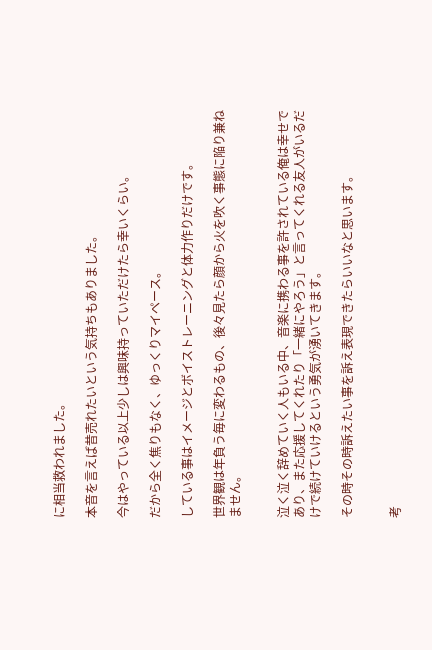に相当救われました。

本音を言えば昔売れたいという気持ちもありました。

今はやっている以上少しは興味持っていただけたら幸いくらい。

だから全く焦りもなく、ゆっくりマイペース。

している事はイメージとボイストレーニングと体力作りだけです。

世界観は年負う毎に変わるもの、後々見たら顔から火を吹く事態に陥り兼ねません。


泣く泣く辞めていく人もいる中、音楽に携わる事を許されている俺は幸せであり、また応援してくれたり「一緒にやろう」と言ってくれる友人がいるだけで続けていけるという勇気が湧いてきます。

その時その時訴えたい事を訴え表現できたらいいなと思います。


考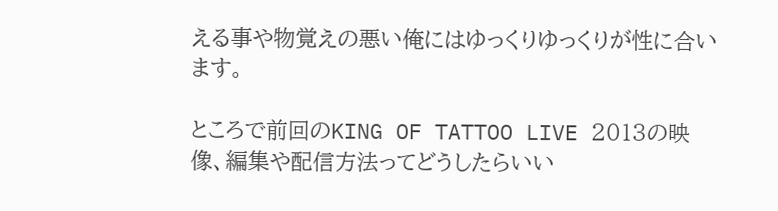える事や物覚えの悪い俺にはゆっくりゆっくりが性に合います。

ところで前回のKING OF TATTOO LIVE 2013の映像、編集や配信方法ってどうしたらいい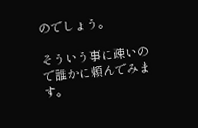のでしょう。

そういう事に疎いので誰かに頼んでみます。